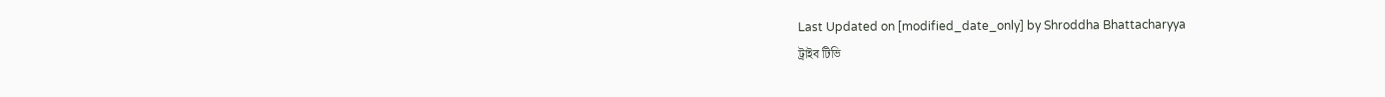Last Updated on [modified_date_only] by Shroddha Bhattacharyya
ট্রাইব টিভি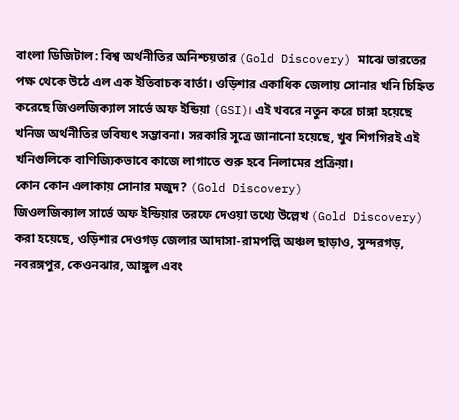বাংলা ডিজিটাল: বিশ্ব অর্থনীতির অনিশ্চয়তার (Gold Discovery) মাঝে ভারতের পক্ষ থেকে উঠে এল এক ইতিবাচক বার্তা। ওড়িশার একাধিক জেলায় সোনার খনি চিহ্নিত করেছে জিওলজিক্যাল সার্ভে অফ ইন্ডিয়া (GSI)। এই খবরে নতুন করে চাঙ্গা হয়েছে খনিজ অর্থনীতির ভবিষ্যৎ সম্ভাবনা। সরকারি সূত্রে জানানো হয়েছে, খুব শিগগিরই এই খনিগুলিকে বাণিজ্যিকভাবে কাজে লাগাতে শুরু হবে নিলামের প্রক্রিয়া।
কোন কোন এলাকায় সোনার মজুদ? (Gold Discovery)
জিওলজিক্যাল সার্ভে অফ ইন্ডিয়ার তরফে দেওয়া তথ্যে উল্লেখ (Gold Discovery) করা হয়েছে, ওড়িশার দেওগড় জেলার আদাসা-রামপল্লি অঞ্চল ছাড়াও, সুন্দরগড়, নবরঙ্গপুর, কেওনঝার, আঙ্গুল এবং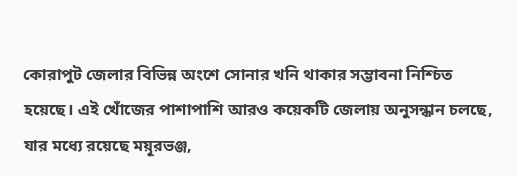কোরাপুট জেলার বিভিন্ন অংশে সোনার খনি থাকার সম্ভাবনা নিশ্চিত হয়েছে। এই খোঁজের পাশাপাশি আরও কয়েকটি জেলায় অনুসন্ধান চলছে, যার মধ্যে রয়েছে ময়ূরভঞ্জ,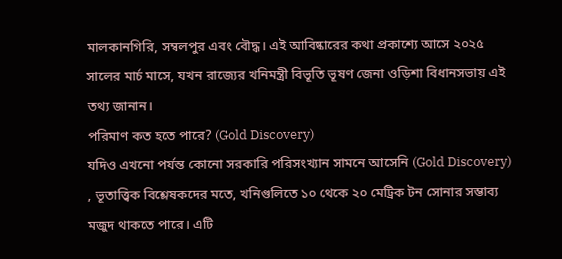মালকানগিরি, সম্বলপুর এবং বৌদ্ধ। এই আবিষ্কারের কথা প্রকাশ্যে আসে ২০২৫ সালের মার্চ মাসে, যখন রাজ্যের খনিমন্ত্রী বিভূতি ভূষণ জেনা ওড়িশা বিধানসভায় এই তথ্য জানান।
পরিমাণ কত হতে পারে? (Gold Discovery)
যদিও এখনো পর্যন্ত কোনো সরকারি পরিসংখ্যান সামনে আসেনি (Gold Discovery) , ভূতাত্ত্বিক বিশ্লেষকদের মতে, খনিগুলিতে ১০ থেকে ২০ মেট্রিক টন সোনার সম্ভাব্য মজুদ থাকতে পারে। এটি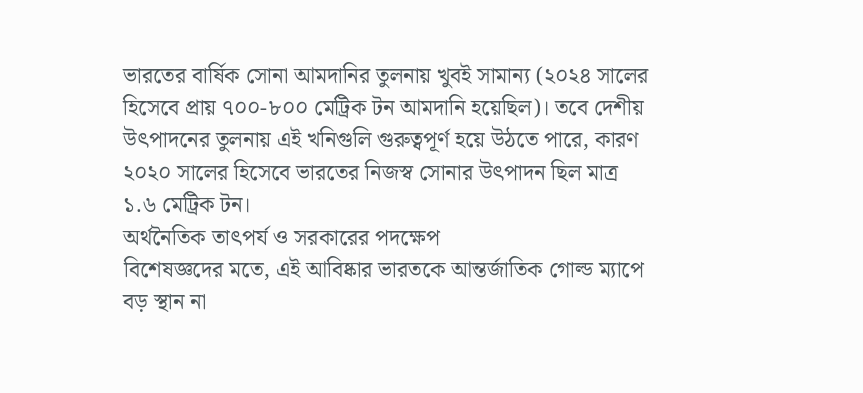ভারতের বার্ষিক সোনা আমদানির তুলনায় খুবই সামান্য (২০২৪ সালের হিসেবে প্রায় ৭০০-৮০০ মেট্রিক টন আমদানি হয়েছিল)। তবে দেশীয় উৎপাদনের তুলনায় এই খনিগুলি গুরুত্বপূর্ণ হয়ে উঠতে পারে, কারণ ২০২০ সালের হিসেবে ভারতের নিজস্ব সোনার উৎপাদন ছিল মাত্র ১.৬ মেট্রিক টন।
অর্থনৈতিক তাৎপর্য ও সরকারের পদক্ষেপ
বিশেষজ্ঞদের মতে, এই আবিষ্কার ভারতকে আন্তর্জাতিক গোল্ড ম্যাপে বড় স্থান না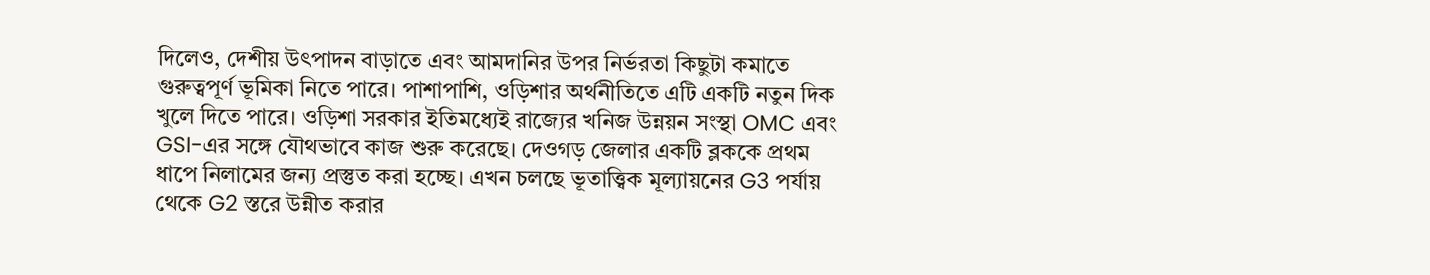দিলেও, দেশীয় উৎপাদন বাড়াতে এবং আমদানির উপর নির্ভরতা কিছুটা কমাতে গুরুত্বপূর্ণ ভূমিকা নিতে পারে। পাশাপাশি, ওড়িশার অর্থনীতিতে এটি একটি নতুন দিক খুলে দিতে পারে। ওড়িশা সরকার ইতিমধ্যেই রাজ্যের খনিজ উন্নয়ন সংস্থা OMC এবং GSI-এর সঙ্গে যৌথভাবে কাজ শুরু করেছে। দেওগড় জেলার একটি ব্লককে প্রথম ধাপে নিলামের জন্য প্রস্তুত করা হচ্ছে। এখন চলছে ভূতাত্ত্বিক মূল্যায়নের G3 পর্যায় থেকে G2 স্তরে উন্নীত করার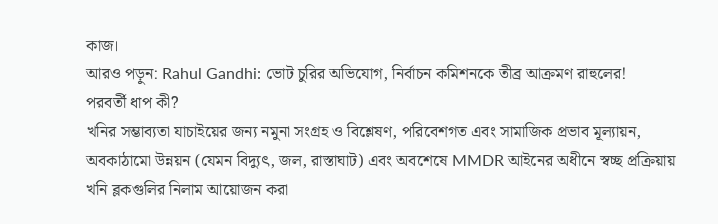কাজ।
আরও পড়ুন: Rahul Gandhi: ভোট চুরির অভিযোগ, নির্বাচন কমিশনকে তীব্র আক্রমণ রাহুলের!
পরবর্তী ধাপ কী?
খনির সম্ভাব্যতা যাচাইয়ের জন্য নমুনা সংগ্রহ ও বিশ্লেষণ, পরিবেশগত এবং সামাজিক প্রভাব মূল্যায়ন, অবকাঠামো উন্নয়ন (যেমন বিদ্যুৎ, জল, রাস্তাঘাট) এবং অবশেষে MMDR আইনের অধীনে স্বচ্ছ প্রক্রিয়ায় খনি ব্লকগুলির নিলাম আয়োজন করা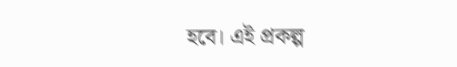হবে। এই প্রকল্প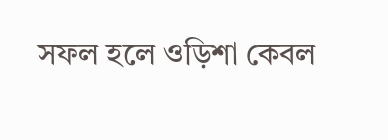সফল হলে ওড়িশা কেবল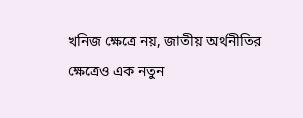খনিজ ক্ষেত্রে নয়, জাতীয় অর্থনীতির ক্ষেত্রেও এক নতুন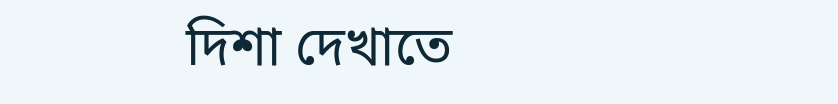দিশা দেখাতে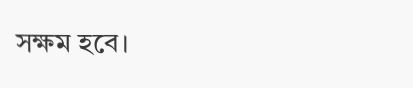সক্ষম হবে।